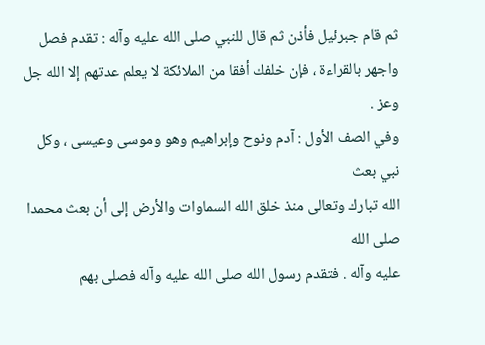ثم قام جبرئيل فأذن ثم قال للنبي صلى الله عليه وآله : تقدم فصل
واجهر بالقراءة ، فإن خلفك أفقا من الملائكة لا يعلم عدتهم إلا الله جل وعز .
وفي الصف الأول : آدم ونوح وإبراهيم وهو وموسى وعيسى ، وكل نبي بعث
الله تبارك وتعالى منذ خلق الله السماوات والأرض إلى أن بعث محمدا صلى الله
عليه وآله . فتقدم رسول الله صلى الله عليه وآله فصلى بهم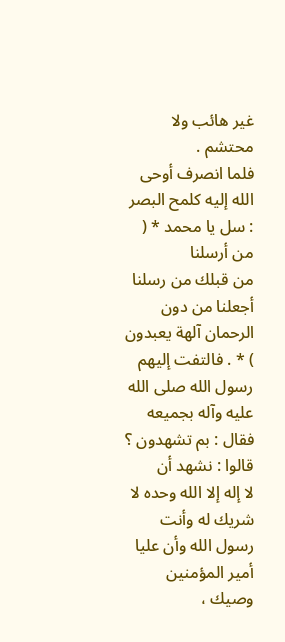غير هائب ولا
محتشم .
فلما انصرف أوحى الله إليه كلمح البصر : سل يا محمد * ( من أرسلنا
من قبلك من رسلنا أجعلنا من دون الرحمان آلهة يعبدون ) * . فالتفت إليهم
رسول الله صلى الله عليه وآله بجميعه فقال : بم تشهدون ؟ قالوا : نشهد أن
لا إله إلا الله وحده لا شريك له وأنت رسول الله وأن عليا أمير المؤمنين
وصيك ،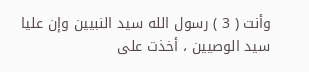وأنت ( 3 ) رسول الله سيد النبيين وإن عليا سيد الوصيين ، أخذت على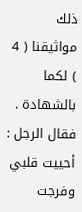ذلك مواثيقنا ( 4 ) لكما بالشهادة .
فقال الرجل : أحييت قلبي وفرجت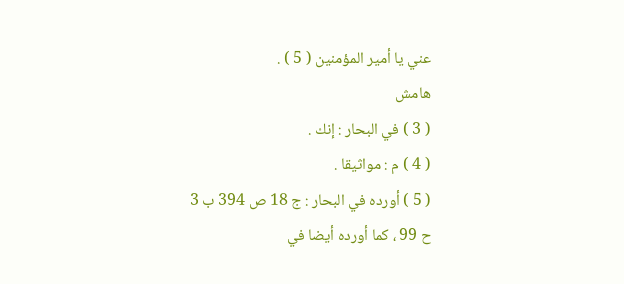عني يا أمير المؤمنين ( 5 ) .
هامش
( 3 ) في البحار : إنك .
( 4 ) م : مواثيقا .
( 5 ) أورده في البحار : ج 18 ص 394 ب 3 ح 99 ، كما أورده أيضا في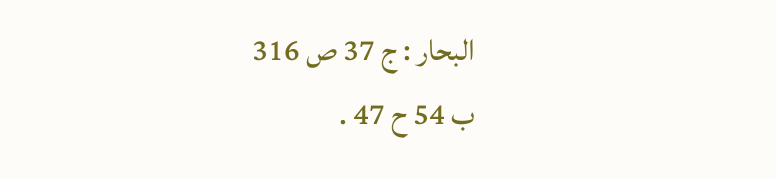البحار : ج 37 ص 316
ب 54 ح 47 .